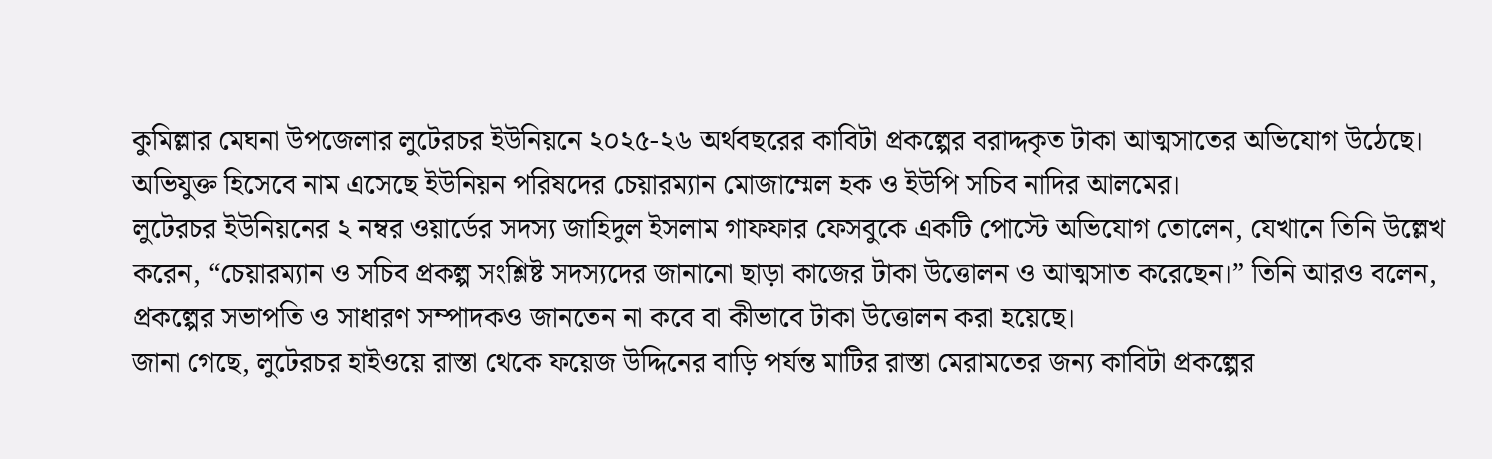কুমিল্লার মেঘনা উপজেলার লুটেরচর ইউনিয়নে ২০২৫-২৬ অর্থবছরের কাবিটা প্রকল্পের বরাদ্দকৃত টাকা আত্মসাতের অভিযোগ উঠেছে। অভিযুক্ত হিসেবে নাম এসেছে ইউনিয়ন পরিষদের চেয়ারম্যান মোজাম্মেল হক ও ইউপি সচিব নাদির আলমের।
লুটেরচর ইউনিয়নের ২ নম্বর ওয়ার্ডের সদস্য জাহিদুল ইসলাম গাফফার ফেসবুকে একটি পোস্টে অভিযোগ তোলেন, যেখানে তিনি উল্লেখ করেন, “চেয়ারম্যান ও সচিব প্রকল্প সংশ্লিষ্ট সদস্যদের জানানো ছাড়া কাজের টাকা উত্তোলন ও আত্মসাত করেছেন।” তিনি আরও বলেন, প্রকল্পের সভাপতি ও সাধারণ সম্পাদকও জানতেন না কবে বা কীভাবে টাকা উত্তোলন করা হয়েছে।
জানা গেছে, লুটেরচর হাইওয়ে রাস্তা থেকে ফয়েজ উদ্দিনের বাড়ি পর্যন্ত মাটির রাস্তা মেরামতের জন্য কাবিটা প্রকল্পের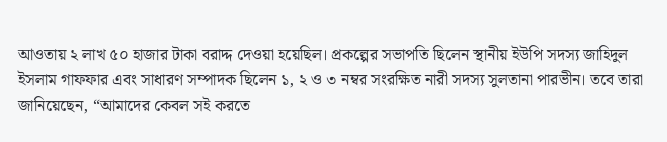আওতায় ২ লাখ ৫০ হাজার টাকা বরাদ্দ দেওয়া হয়েছিল। প্রকল্পের সভাপতি ছিলেন স্থানীয় ইউপি সদস্য জাহিদুল ইসলাম গাফফার এবং সাধারণ সম্পাদক ছিলেন ১, ২ ও ৩ নম্বর সংরক্ষিত নারী সদস্য সুলতানা পারভীন। তবে তারা জানিয়েছেন, “আমাদের কেবল সই করতে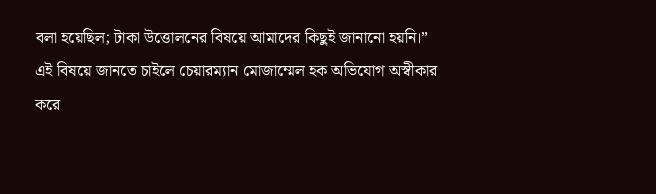বলা হয়েছিল; টাকা উত্তোলনের বিষয়ে আমাদের কিছুই জানানো হয়নি।”
এই বিষয়ে জানতে চাইলে চেয়ারম্যান মোজাম্মেল হক অভিযোগ অস্বীকার করে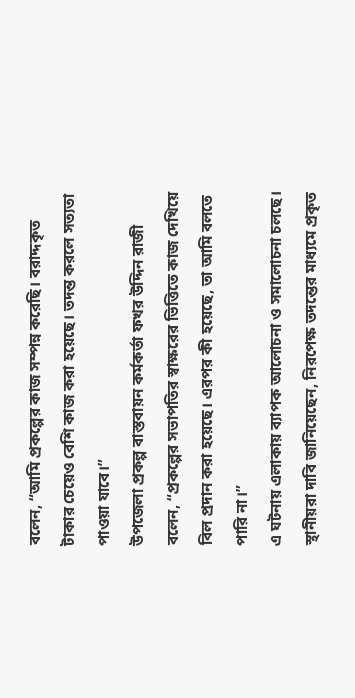বলেন, “আমি প্রকল্পের কাজ সম্পন্ন করেছি। বরাদ্দকৃত টাকার চেয়েও বেশি কাজ করা হয়েছে। তদন্ত করলে সত্যতা পাওয়া যাবে।”
উপজেলা প্রকল্প বাস্তবায়ন কর্মকর্তা ফখর উদ্দিন রাজী বলেন, “প্রকল্পের সভাপতির স্বাক্ষরের ভিত্তিতে কাজ দেখিয়ে বিল প্রদান করা হয়েছে। এরপর কী হয়েছে, তা আমি বলতে পারি না।”
এ ঘটনায় এলাকায় ব্যাপক আলোচনা ও সমালোচনা চলছে। স্থানীয়রা দাবি জানিয়েছেন, নিরপেক্ষ তদন্তের মাধ্যমে প্রকৃত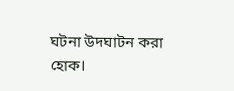ঘটনা উদঘাটন করা হোক।